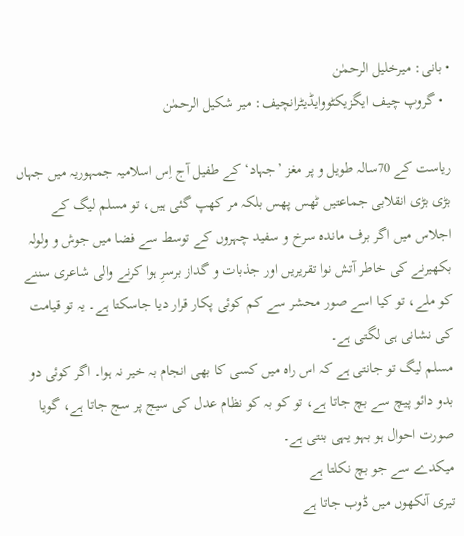• بانی: میرخلیل الرحمٰن
  • گروپ چیف ایگزیکٹووایڈیٹرانچیف: میر شکیل الرحمٰن

ریاست کے 70سالہ طویل و پر مغز ’جہاد‘ کے طفیل آج اِس اسلامیہ جمہوریہ میں جہاں بڑی بڑی انقلابی جماعتیں ٹھس پھس بلکہ مر کھپ گئی ہیں، تو مسلم لیگ کے اجلاس میں اگر برف ماندہ سرخ و سفید چہروں کے توسط سے فضا میں جوش و ولولہ بکھیرنے کی خاطر آتش نوا تقریریں اور جذبات و گداز برسرِ ہوا کرنے والی شاعری سننے کو ملے، تو کیا اسے صور محشر سے کم کوئی پکار قرار دیا جاسکتا ہے۔ یہ تو قیامت کی نشانی ہی لگتی ہے۔
مسلم لیگ تو جانتی ہے کہ اس راہ میں کسی کا بھی انجام بہ خیر نہ ہوا۔ اگر کوئی دو بدو دائو پیچ سے بچ جاتا ہے، تو کو بہ کو نظام عدل کی سیج پر سج جاتا ہے، گویا صورت احوال ہو بہو یہی بنتی ہے۔
میکدے سے جو بچ نکلتا ہے
تیری آنکھوں میں ڈوب جاتا ہے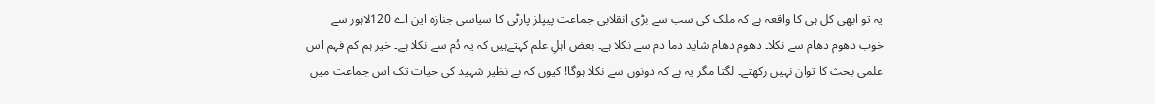یہ تو ابھی کل ہی کا واقعہ ہے کہ ملک کی سب سے بڑی انقلابی جماعت پیپلز پارٹی کا سیاسی جنازہ این اے 120لاہور سے خوب دھوم دھام سے نکلا۔ دھوم دھام شاید دما دم سے نکلا ہے۔ بعض اہلِ علم کہتےہیں کہ یہ دُم سے نکلا ہے۔ خیر ہم کم فہم اس علمی بحث کا توان نہیں رکھتے۔ لگتا مگر یہ ہے کہ دونوں سے نکلا ہوگا! کیوں کہ بے نظیر شہید کی حیات تک اس جماعت میں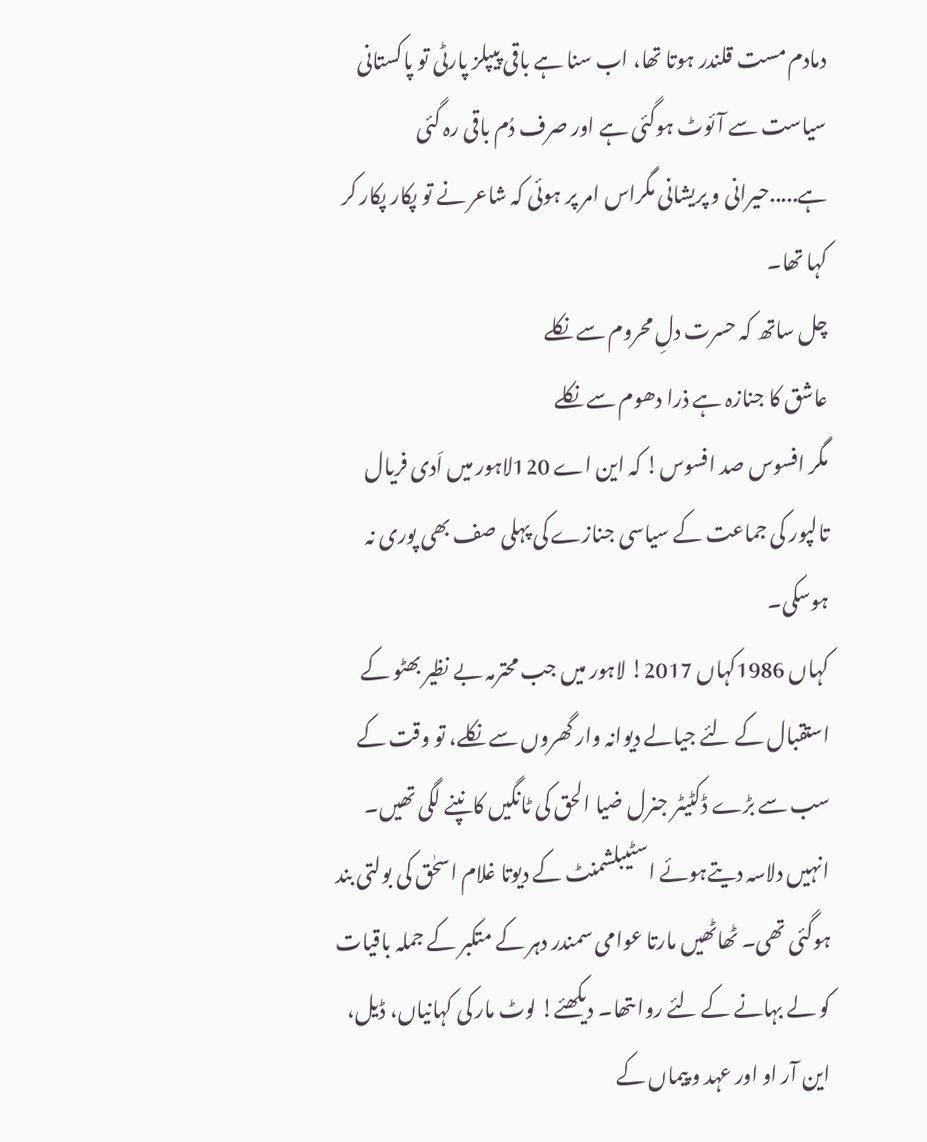دمادم مست قلندر ہوتا تھا، اب سنا ہے باقی پیپلز پارٹی تو پاکستانی سیاست سے آئوٹ ہوگئی ہے اور صرف دُم باقی رہ گئی ہے.....حیرانی و پریشانی مگراس امر پر ہوئی کہ شاعر نے تو پکار پکار کر کہا تھا۔
چل ساتھ کہ حسرت دلِ محروم سے نکلے
عاشق کا جنازہ ہے ذرا دھوم سے نکلے
مگر افسوس صد افسوس! کہ این اے 120لاہور میں اَدی فریال تالپور کی جماعت کے سیاسی جنازے کی پہلی صف بھی پوری نہ ہوسکی۔
کہاں 1986کہاں 2017! لاہور میں جب محترمہ بے نظیر بھٹو کے استقبال کے لئے جیالے دیوانہ وار گھروں سے نکلے، تو وقت کے سب سے بڑے ڈکٹیٹر جنرل ضیا الحق کی ٹانگیں کانپنے لگی تھیں۔ انہیں دلاسہ دیتےہوئے اسٹیبلشمنٹ کے دیوتا غلام اسحٰق کی بولتی بند ہوگئی تھی۔ ٹھاٹھیں مارتا عوامی سمندر دہر کے متکبر کے جملہ باقیات کو لے بہانے کے لئے رواںتھا۔ دیکھئے! لوٹ مار کی کہانیاں، ڈیل، این آر او اور عہد و پیماں کے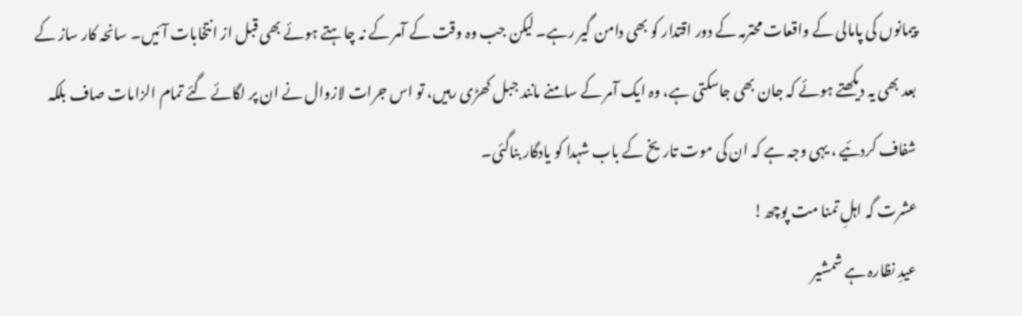پیمانوں کی پامالی کے واقعات محترمہ کے دور اقتدار کو بھی دامن گیر رہے۔ لیکن جب وہ وقت کے آمر کے نہ چاہتے ہوئے بھی قبل از انتخابات آئیں۔ سانحہ کار ساز کے بعد بھی یہ دیکھتے ہوئے کہ جان بھی جاسکتی ہے، وہ ایک آمر کے سامنے مانند جبل کھڑی رہیں، تو اس جرات لازوال نے ان پر لگائے گئے تمام الزامات صاف بلکہ شفاف کردئیے ، یہی وجہ ہے کہ ان کی موت تاریخ کے باب شہدا کو یادگار بناگئی۔
عشرت گہ اہلِ تمنا مت پوچھ!
عیدِ نظارہ ہے شمشیر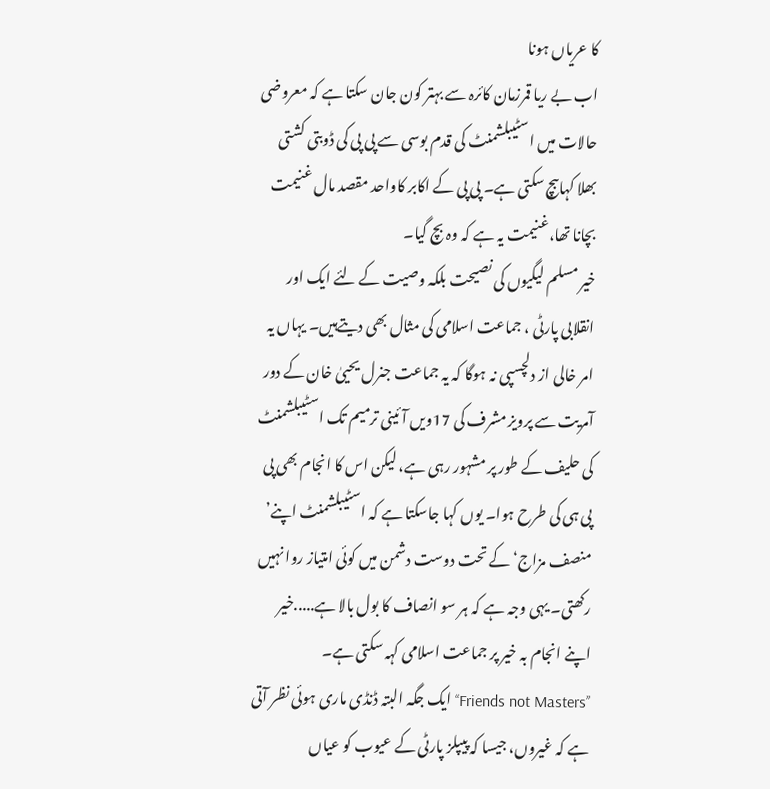کا عریاں ہونا
اب بے ریا قمرزمان کائرہ سے بہتر کون جان سکتا ہے کہ معروضی حالات میں اسٹیبلشمنٹ کی قدم بوسی سے پی پی کی ڈوبتی کشتی بھلا کہاںبچ سکتی ہے۔ پی پی کے اکابر کاواحد مقصد مال غنیمت بچانا تھا،غنیمت یہ ہے کہ وہ بچ گیا۔
خیر مسلم لیگیوں کی نصیحت بلکہ وصیت کے لئے ایک اور انقلابی پارٹی ، جماعت اسلامی کی مثال بھی دیتےہیں۔ یہاں یہ امر خالی از دلچسپی نہ ہوگا کہ یہ جماعت جنرل یحییٰ خان کے دور آمریت سے پرویز مشرف کی 17ویں آئینی ترمیم تک اسٹیبلشمنٹ کی حلیف کے طور پر مشہور رہی ہے، لیکن اس کا انجام بھی پی پی ہی کی طرح ہوا۔ یوں کہا جاسکتا ہے کہ اسٹیبلشمنٹ اپنے’ منصف مزاج‘ کے تحت دوست دشمن میں کوئی امتیاز روا نہیں رکھتی۔ یہی وجہ ہے کہ ہر سو انصاف کا بول بالا ہے.....خیر اپنے انجام بہ خیر پر جماعت اسلامی کہہ سکتی ہے۔
’’Friends not Masters‘‘ ایک جگہ البتہ ڈنڈی ماری ہوئی نظر آتی ہے کہ غیروں، جیسا کہ پیپلز پارٹی کے عیوب کو عیاں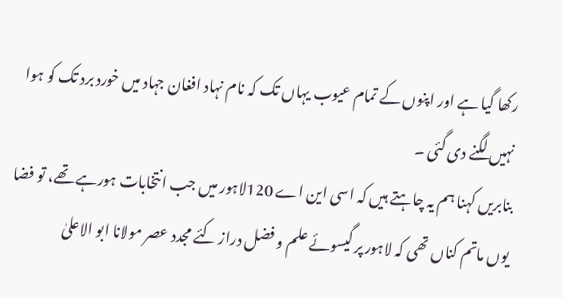رکھا گیا ہے اور اپنوں کے تمام عیوب یہاں تک کہ نام نہاد افغان جہاد میں خورد برد تک کو ہوا نہیں لگنے دی گئی ۔
بنابریں کہنا ہم یہ چاہتے ہیں کہ اسی این اے 120لاہور میں جب انتخابات ہورہے تھے، تو فضا یوں ماتم کناں تھی کہ لاہور پر گیسوئے علم و فضل دراز کئے مجدد عصر مولانا ابو الاعلیٰ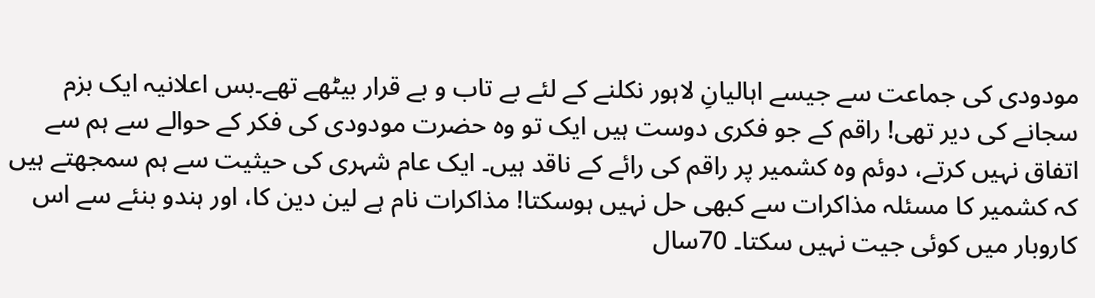مودودی کی جماعت سے جیسے اہالیانِ لاہور نکلنے کے لئے بے تاب و بے قرار بیٹھے تھے۔بس اعلانیہ ایک بزم سجانے کی دیر تھی! راقم کے جو فکری دوست ہیں ایک تو وہ حضرت مودودی کی فکر کے حوالے سے ہم سے اتفاق نہیں کرتے، دوئم وہ کشمیر پر راقم کی رائے کے ناقد ہیں۔ ایک عام شہری کی حیثیت سے ہم سمجھتے ہیں کہ کشمیر کا مسئلہ مذاکرات سے کبھی حل نہیں ہوسکتا! مذاکرات نام ہے لین دین کا، اور ہندو بنئے سے اس کاروبار میں کوئی جیت نہیں سکتا۔ 70سال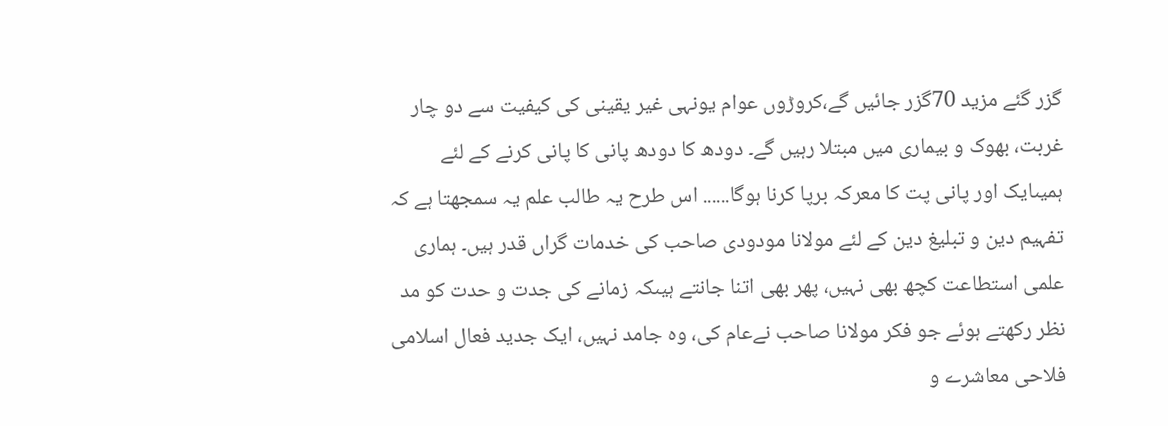گزر گئے مزید 70گزر جائیں گے،کروڑوں عوام یونہی غیر یقینی کی کیفیت سے دو چار غربت، بھوک و بیماری میں مبتلا رہیں گے۔ دودھ کا دودھ پانی کا پانی کرنے کے لئے ہمیںایک اور پانی پت کا معرکہ برپا کرنا ہوگا...... اس طرح یہ طالب علم یہ سمجھتا ہے کہ تفہیم دین و تبلیغ دین کے لئے مولانا مودودی صاحب کی خدمات گراں قدر ہیں۔ ہماری علمی استطاعت کچھ بھی نہیں، پھر بھی اتنا جانتے ہیںکہ زمانے کی جدت و حدت کو مد نظر رکھتے ہوئے جو فکر مولانا صاحب نےعام کی، وہ جامد نہیں، ایک جدید فعال اسلامی فلاحی معاشرے و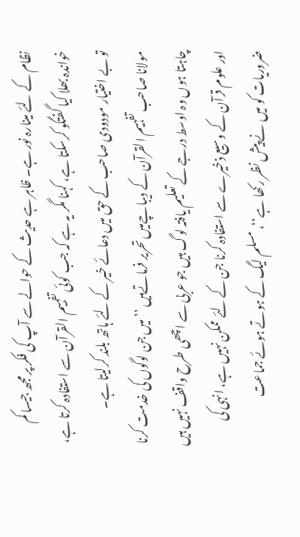نظام کے لئے مینارہ نور ہے۔ ظاہر ہے حدیث کے حوالے سے آپ کی فکر پر مجھ جیسا کم خواندہ بھلا کیا گفتگو کرسکتا ہے، کہنا مگر یہ ہے کہ جب کوئی تفہیم القرآن سے استفادہ کرتا ہے، تو بے اختیار مودودی صاحب کے حق میں دعائے خیر کے لئے ہاتھ بلند کرلیتا ہے۔
مولانا صاحب تفہیم القرآن کے دیباچےمیں تحریر فرماتےہیں ’’میں جن لوگوں کی خدمت کرنا چاہتا ہوں وہ اوسط درجے کے تعلیم یافتہ لوگ ہیں جو عربی سے اچھی طرح واقف نہیں ہیں اور علوم قرآن کے وسیع ذخیرے سے استفادہ کرنا جن کے لئے ممکن نہیں ہے، انہی کی ضروریات کو میں نے پیش نظر رکھا ہے‘‘، مسلم لیگ کے ہوتے ہوئے جماعت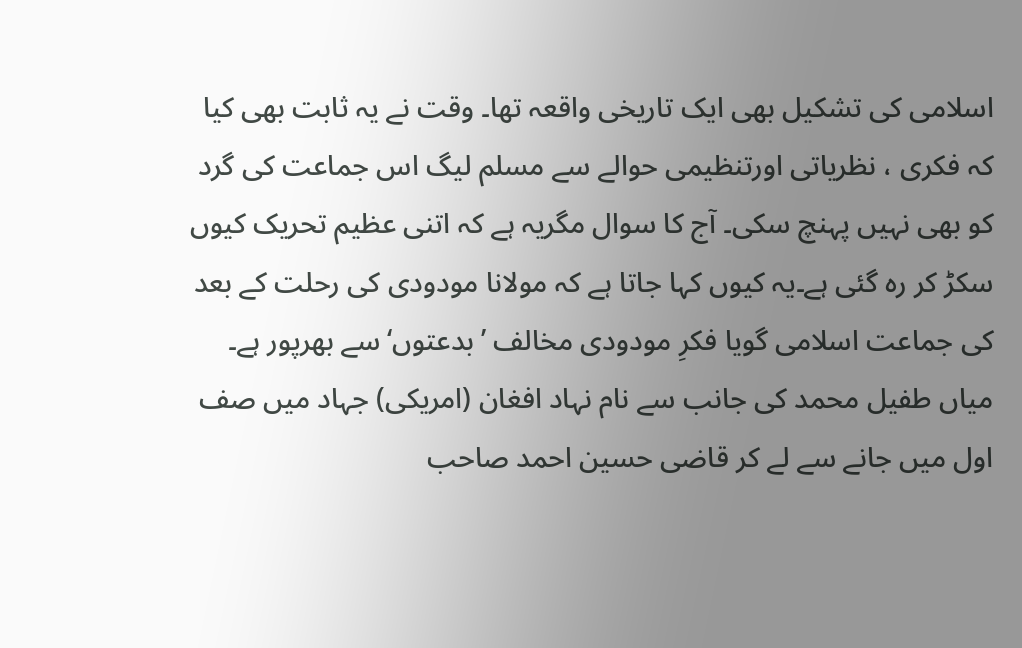اسلامی کی تشکیل بھی ایک تاریخی واقعہ تھا۔ وقت نے یہ ثابت بھی کیا کہ فکری ، نظریاتی اورتنظیمی حوالے سے مسلم لیگ اس جماعت کی گرد کو بھی نہیں پہنچ سکی۔ آج کا سوال مگریہ ہے کہ اتنی عظیم تحریک کیوں سکڑ کر رہ گئی ہے۔یہ کیوں کہا جاتا ہے کہ مولانا مودودی کی رحلت کے بعد کی جماعت اسلامی گویا فکرِ مودودی مخالف ’بدعتوں‘ سے بھرپور ہے۔ میاں طفیل محمد کی جانب سے نام نہاد افغان (امریکی) جہاد میں صف اول میں جانے سے لے کر قاضی حسین احمد صاحب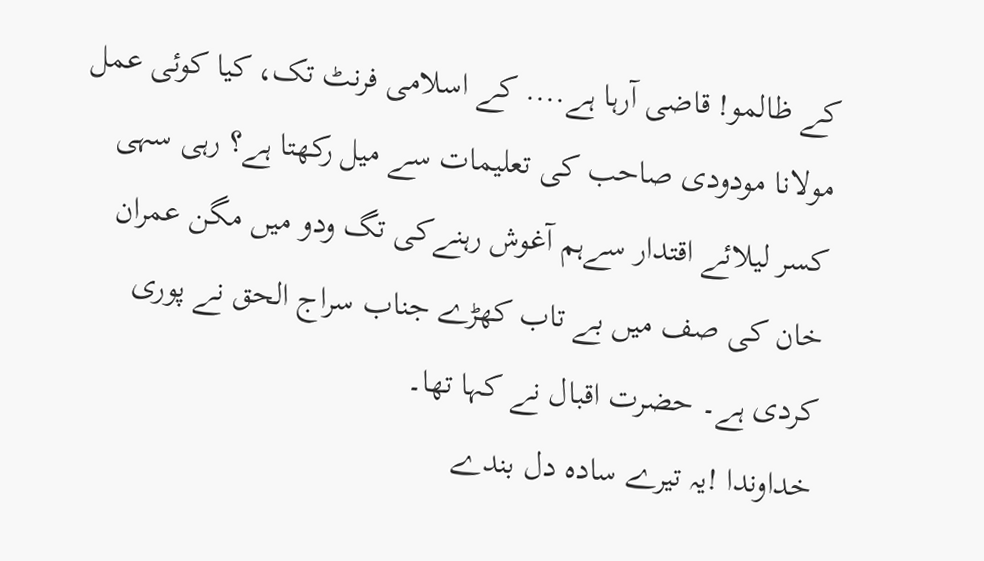کے ظالمو! قاضی آرہا ہے.... کے اسلامی فرنٹ تک، کیا کوئی عمل مولانا مودودی صاحب کی تعلیمات سے میل رکھتا ہے؟ رہی سہی کسر لیلائے اقتدار سےہم آغوش رہنےکی تگ ودو میں مگن عمران خان کی صف میں بے تاب کھڑے جناب سراج الحق نے پوری کردی ہے۔ حضرت اقبال نے کہا تھا۔
خداوندا !یہ تیرے سادہ دل بندے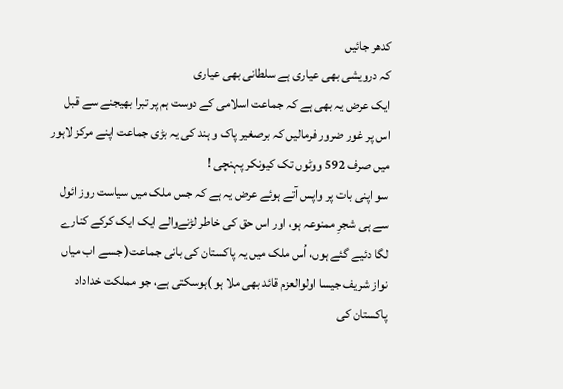کدھر جائیں
کہ درویشی بھی عیاری ہے سلطانی بھی عیاری
ایک عرض یہ بھی ہے کہ جماعت اسلامی کے دوست ہم پر تبرا بھیجنے سے قبل اس پر غور ضرور فرمالیں کہ برصغیر پاک و ہند کی یہ بڑی جماعت اپنے مرکز لاہور میں صرف 592 ووٹوں تک کیونکر پہنچی !
سو اپنی بات پر واپس آتے ہوئے عرض یہ ہے کہ جس ملک میں سیاست روز ائول سے ہی شجرِ ممنوعہ ہو، اور اس حق کی خاطر لڑنےوالے ایک ایک کرکے کنارے لگا دئیے گئے ہوں، اُس ملک میں یہ پاکستان کی بانی جماعت( جسے اب میاں نواز شریف جیسا اولوالعزم قائد بھی ملا ہو )ہوسکتی ہے، جو مملکت خداداد پاکستان کی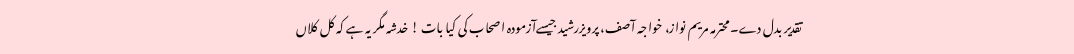تقدیر بدل دے۔محترمہ مریم نواز، خواجہ آصف، پرویزرشید جیسےآزمودہ اصحاب کی کیا بات ! خدشہ مگر یہ ہے کہ کل کلاں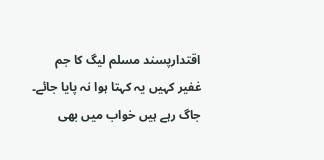اقتدارپسند مسلم لیگ کا جم غفیر کہیں یہ کہتا ہوا نہ پایا جائے۔
جاگ رہے ہیں خواب میں بھی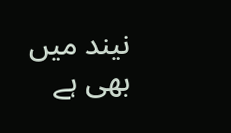نیند میں بھی ہے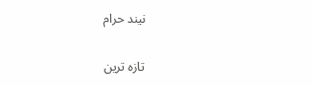نیند حرام

تازہ ترین